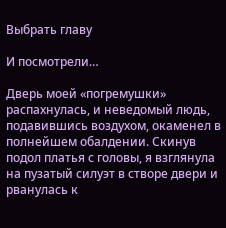Выбрать главу

И посмотрели…

Дверь моей «погремушки» распахнулась, и неведомый людь, подавившись воздухом, окаменел в полнейшем обалдении. Скинув подол платья с головы, я взглянула на пузатый силуэт в створе двери и рванулась к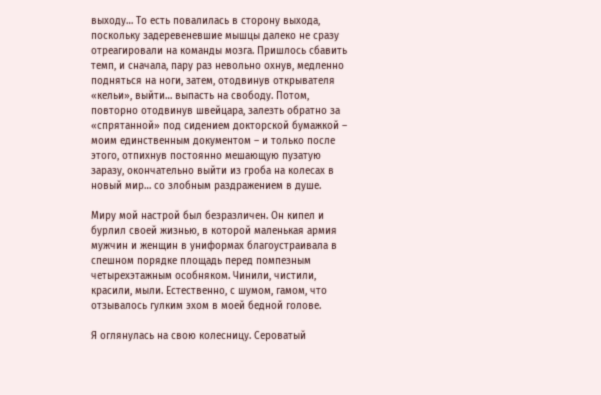выходу… То есть повалилась в сторону выхода, поскольку задеревеневшие мышцы далеко не сразу отреагировали на команды мозга. Пришлось сбавить темп, и сначала, пару раз невольно охнув, медленно подняться на ноги, затем, отодвинув открывателя «кельи», выйти… выпасть на свободу. Потом, повторно отодвинув швейцара, залезть обратно за «спрятанной» под сидением докторской бумажкой – моим единственным документом – и только после этого, отпихнув постоянно мешающую пузатую заразу, окончательно выйти из гроба на колесах в новый мир… со злобным раздражением в душе.

Миру мой настрой был безразличен. Он кипел и бурлил своей жизнью, в которой маленькая армия мужчин и женщин в униформах благоустраивала в спешном порядке площадь перед помпезным четырехэтажным особняком. Чинили, чистили, красили, мыли. Естественно, с шумом, гамом, что отзывалось гулким эхом в моей бедной голове.

Я оглянулась на свою колесницу. Сероватый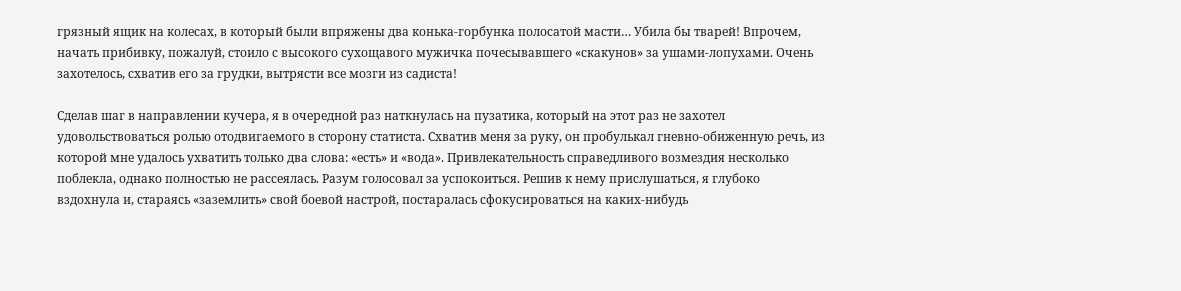грязный ящик на колесах, в который были впряжены два конька-горбунка полосатой масти… Убила бы тварей! Впрочем, начать прибивку, пожалуй, стоило с высокого сухощавого мужичка почесывавшего «скакунов» за ушами-лопухами. Очень захотелось, схватив его за грудки, вытрясти все мозги из садиста!

Сделав шаг в направлении кучера, я в очередной раз наткнулась на пузатика, который на этот раз не захотел удовольствоваться ролью отодвигаемого в сторону статиста. Схватив меня за руку, он пробулькал гневно-обиженную речь, из которой мне удалось ухватить только два слова: «есть» и «вода». Привлекательность справедливого возмездия несколько поблекла, однако полностью не рассеялась. Разум голосовал за успокоиться. Решив к нему прислушаться, я глубоко вздохнула и, стараясь «заземлить» свой боевой настрой, постаралась сфокусироваться на каких-нибудь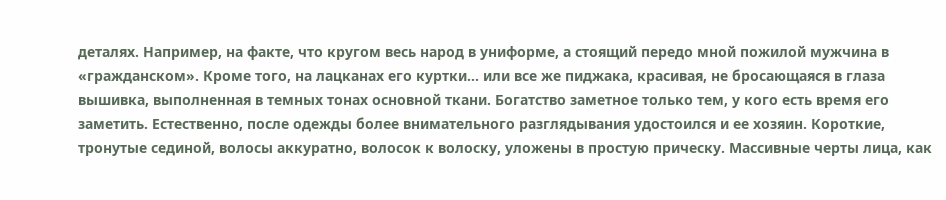деталях. Например, на факте, что кругом весь народ в униформе, а стоящий передо мной пожилой мужчина в «гражданском». Кроме того, на лацканах его куртки… или все же пиджака, красивая, не бросающаяся в глаза вышивка, выполненная в темных тонах основной ткани. Богатство заметное только тем, у кого есть время его заметить. Естественно, после одежды более внимательного разглядывания удостоился и ее хозяин. Короткие, тронутые сединой, волосы аккуратно, волосок к волоску, уложены в простую прическу. Массивные черты лица, как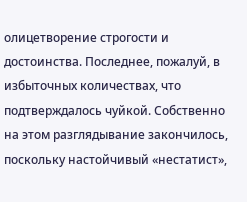олицетворение строгости и достоинства. Последнее, пожалуй, в избыточных количествах, что подтверждалось чуйкой. Собственно на этом разглядывание закончилось, поскольку настойчивый «нестатист»,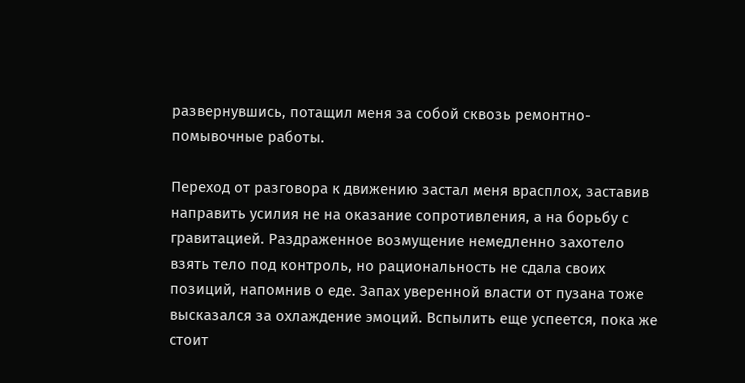развернувшись, потащил меня за собой сквозь ремонтно-помывочные работы.

Переход от разговора к движению застал меня врасплох, заставив направить усилия не на оказание сопротивления, а на борьбу с гравитацией. Раздраженное возмущение немедленно захотело взять тело под контроль, но рациональность не сдала своих позиций, напомнив о еде. Запах уверенной власти от пузана тоже высказался за охлаждение эмоций. Вспылить еще успеется, пока же стоит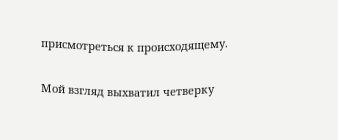присмотреться к происходящему.

Мой взгляд выхватил четверку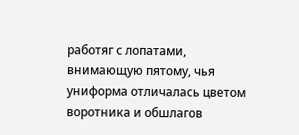работяг с лопатами, внимающую пятому, чья униформа отличалась цветом воротника и обшлагов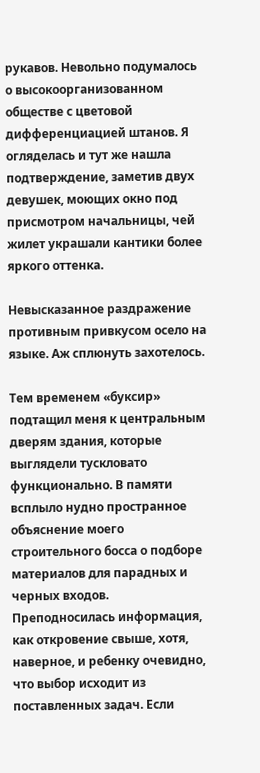рукавов. Невольно подумалось о высокоорганизованном обществе с цветовой дифференциацией штанов. Я огляделась и тут же нашла подтверждение, заметив двух девушек, моющих окно под присмотром начальницы, чей жилет украшали кантики более яркого оттенка.

Невысказанное раздражение противным привкусом осело на языке. Аж сплюнуть захотелось.

Тем временем «буксир» подтащил меня к центральным дверям здания, которые выглядели тускловато функционально. В памяти всплыло нудно пространное объяснение моего строительного босса о подборе материалов для парадных и черных входов. Преподносилась информация, как откровение свыше, хотя, наверное, и ребенку очевидно, что выбор исходит из поставленных задач. Если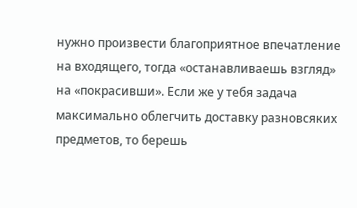нужно произвести благоприятное впечатление на входящего, тогда «останавливаешь взгляд» на «покрасивши». Если же у тебя задача максимально облегчить доставку разновсяких предметов, то берешь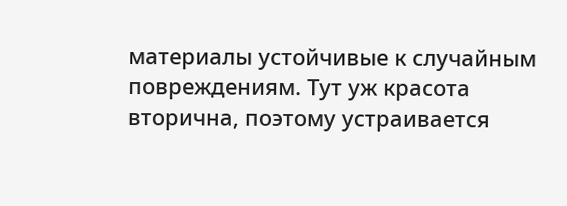материалы устойчивые к случайным повреждениям. Тут уж красота вторична, поэтому устраивается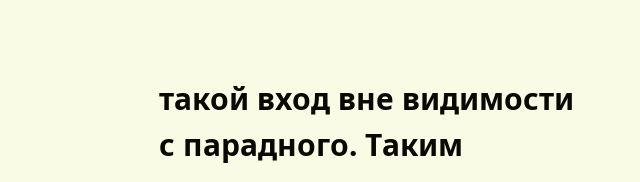такой вход вне видимости с парадного. Таким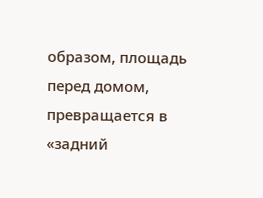образом, площадь перед домом, превращается в «задний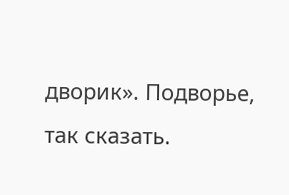дворик». Подворье, так сказать.